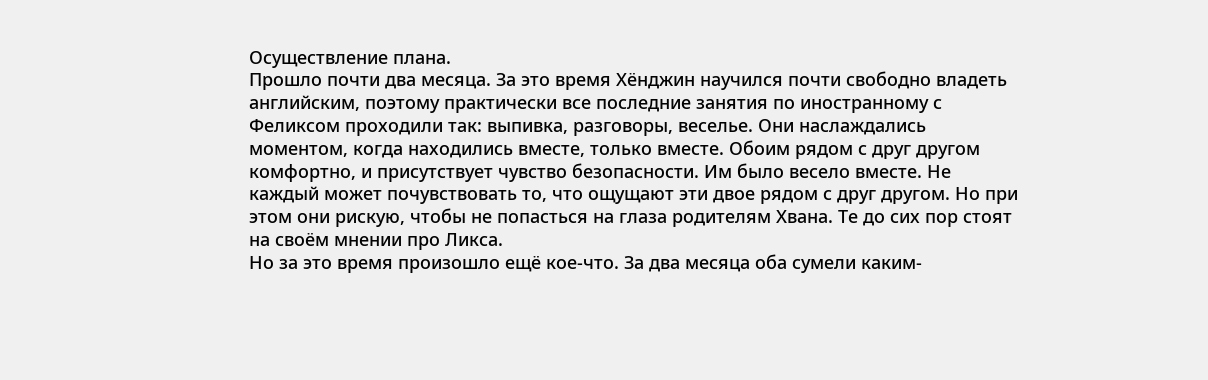Осуществление плана.
Прошло почти два месяца. За это время Хёнджин научился почти свободно владеть английским, поэтому практически все последние занятия по иностранному с Феликсом проходили так: выпивка, разговоры, веселье. Они наслаждались моментом, когда находились вместе, только вместе. Обоим рядом с друг другом комфортно, и присутствует чувство безопасности. Им было весело вместе. Не каждый может почувствовать то, что ощущают эти двое рядом с друг другом. Но при этом они рискую, чтобы не попасться на глаза родителям Хвана. Те до сих пор стоят на своём мнении про Ликса.
Но за это время произошло ещё кое-что. За два месяца оба сумели каким-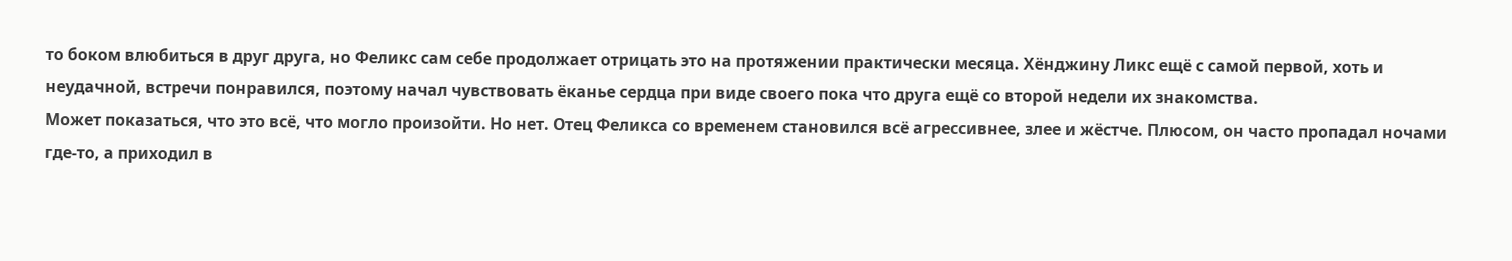то боком влюбиться в друг друга, но Феликс сам себе продолжает отрицать это на протяжении практически месяца. Хёнджину Ликс ещё с самой первой, хоть и неудачной, встречи понравился, поэтому начал чувствовать ёканье сердца при виде своего пока что друга ещё со второй недели их знакомства.
Может показаться, что это всё, что могло произойти. Но нет. Отец Феликса со временем становился всё агрессивнее, злее и жёстче. Плюсом, он часто пропадал ночами где-то, а приходил в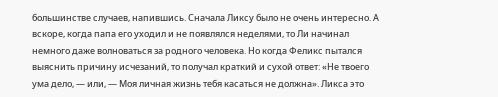большинстве случаев, напившись. Сначала Ликсу было не очень интересно. А вскоре, когда папа его уходил и не появлялся неделями, то Ли начинал немного даже волноваться за родного человека. Но когда Феликс пытался выяснить причину исчезаний, то получал краткий и сухой ответ: «Не твоего ума дело, — или, — Моя личная жизнь тебя касаться не должна». Ликса это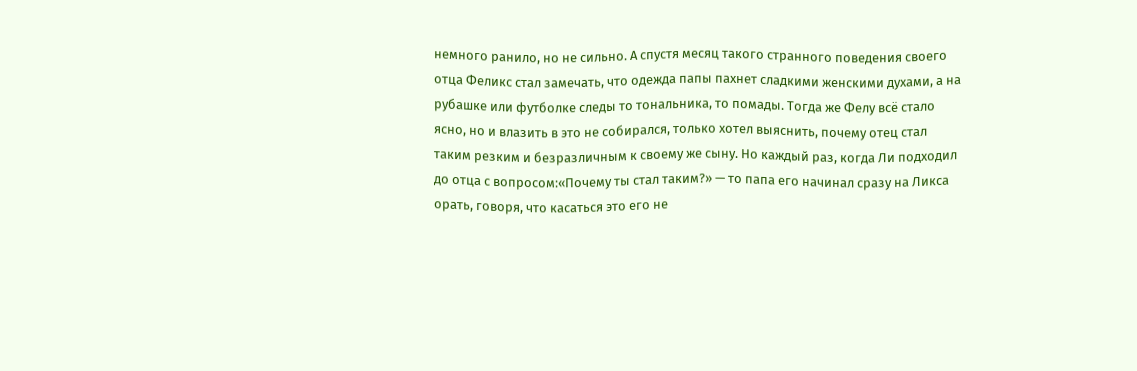немного ранило, но не сильно. А спустя месяц такого странного поведения своего отца Феликс стал замечать, что одежда папы пахнет сладкими женскими духами, а на рубашке или футболке следы то тональника, то помады. Тогда же Фелу всё стало ясно, но и влазить в это не собирался, только хотел выяснить, почему отец стал таким резким и безразличным к своему же сыну. Но каждый раз, когда Ли подходил до отца с вопросом:«Почему ты стал таким?» — то папа его начинал сразу на Ликса орать, говоря, что касаться это его не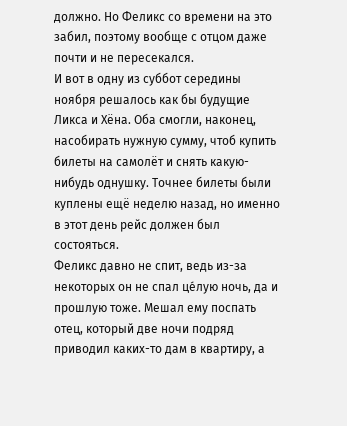должно. Но Феликс со времени на это забил, поэтому вообще с отцом даже почти и не пересекался.
И вот в одну из суббот середины ноября решалось как бы будущие Ликса и Хёна. Оба смогли, наконец, насобирать нужную сумму, чтоб купить билеты на самолёт и снять какую-нибудь однушку. Точнее билеты были куплены ещё неделю назад, но именно в этот день рейс должен был состояться.
Феликс давно не спит, ведь из-за некоторых он не спал це́лую ночь, да и прошлую тоже. Мешал ему поспать отец, который две ночи подряд приводил каких-то дам в квартиру, а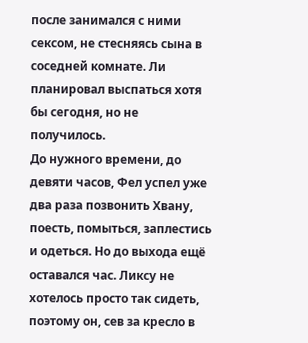после занимался с ними сексом, не стесняясь сына в соседней комнате. Ли планировал выспаться хотя бы сегодня, но не получилось.
До нужного времени, до девяти часов, Фел успел уже два раза позвонить Хвану, поесть, помыться, заплестись и одеться. Но до выхода ещё оставался час. Ликсу не хотелось просто так сидеть, поэтому он, сев за кресло в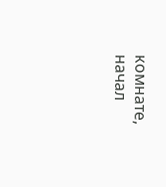комнате, начал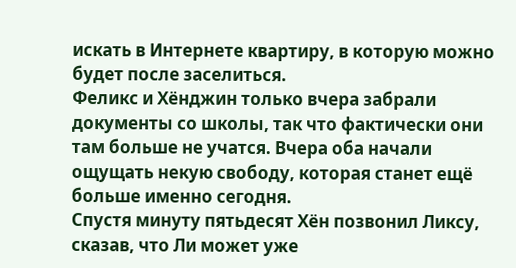искать в Интернете квартиру, в которую можно будет после заселиться.
Феликс и Хёнджин только вчера забрали документы со школы, так что фактически они там больше не учатся. Вчера оба начали ощущать некую свободу, которая станет ещё больше именно сегодня.
Спустя минуту пятьдесят Хён позвонил Ликсу, сказав, что Ли может уже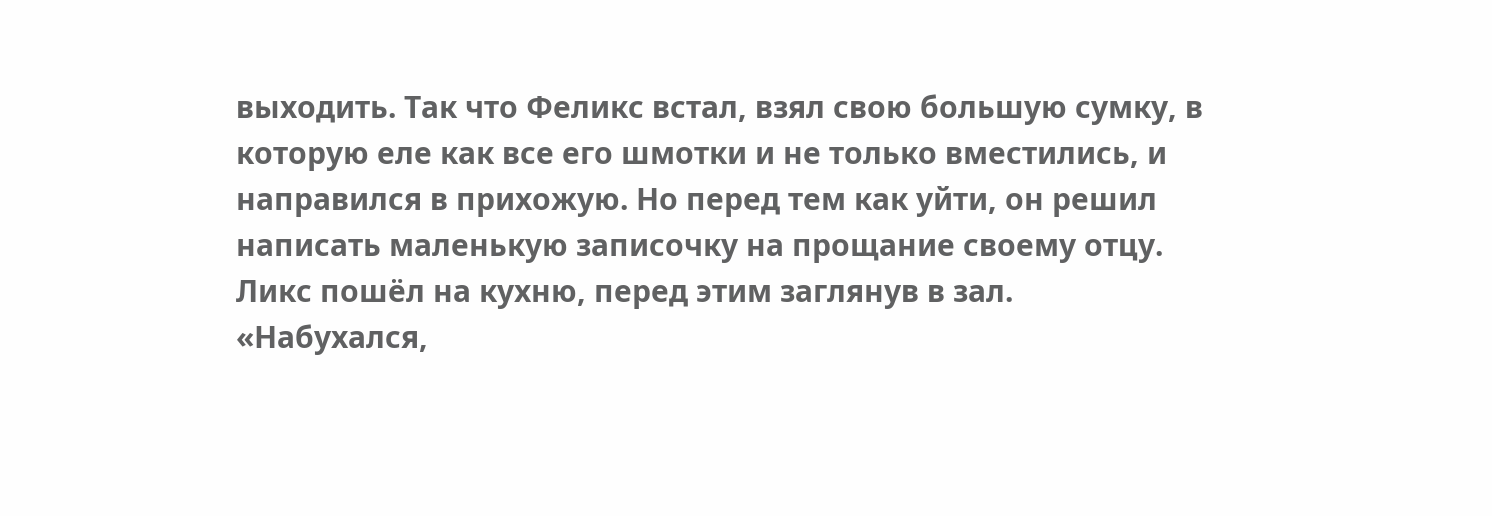выходить. Так что Феликс встал, взял свою большую сумку, в которую еле как все его шмотки и не только вместились, и направился в прихожую. Но перед тем как уйти, он решил написать маленькую записочку на прощание своему отцу. Ликс пошёл на кухню, перед этим заглянув в зал.
«Набухался,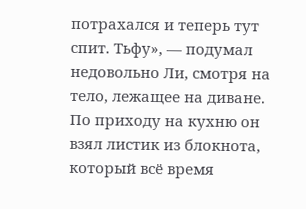потрахался и теперь тут спит. Тьфу», — подумал недовольно Ли, смотря на тело, лежащее на диване.
По приходу на кухню он взял листик из блокнота, который всё время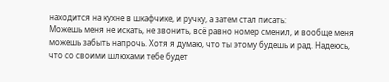находится на кухне в шкафчике, и ручку, а затем стал писать:
Можешь меня не искать, не звонить, всё равно номер сменил, и вообще меня можешь забыть напрочь. Хотя я думаю, что ты этому будешь и рад. Надеюсь, что со своими шлюхами тебе будет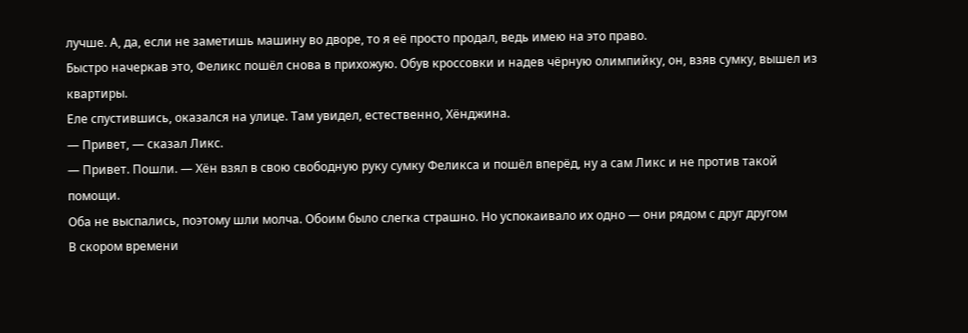лучше. А, да, если не заметишь машину во дворе, то я её просто продал, ведь имею на это право.
Быстро начеркав это, Феликс пошёл снова в прихожую. Обув кроссовки и надев чёрную олимпийку, он, взяв сумку, вышел из квартиры.
Еле спустившись, оказался на улице. Там увидел, естественно, Хёнджина.
— Привет, — сказал Ликс.
— Привет. Пошли. — Хён взял в свою свободную руку сумку Феликса и пошёл вперёд, ну а сам Ликс и не против такой помощи.
Оба не выспались, поэтому шли молча. Обоим было слегка страшно. Но успокаивало их одно — они рядом с друг другом
В скором времени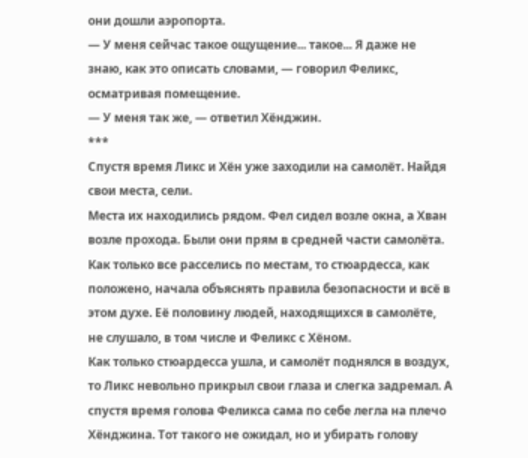они дошли аэропорта.
— У меня сейчас такое ощущение... такое... Я даже не знаю, как это описать словами, — говорил Феликс, осматривая помещение.
— У меня так же, — ответил Хёнджин.
***
Спустя время Ликс и Хён уже заходили на самолёт. Найдя свои места, сели.
Места их находились рядом. Фел сидел возле окна, а Хван возле прохода. Были они прям в средней части самолёта.
Как только все расселись по местам, то стюардесса, как положено, начала объяснять правила безопасности и всё в этом духе. Её половину людей, находящихся в самолёте, не слушало, в том числе и Феликс с Хёном.
Как только стюардесса ушла, и самолёт поднялся в воздух, то Ликс невольно прикрыл свои глаза и слегка задремал. А спустя время голова Феликса сама по себе легла на плечо Хёнджина. Тот такого не ожидал, но и убирать голову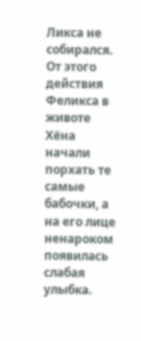Ликса не собирался. От этого действия Феликса в животе Хёна начали порхать те самые бабочки, а на его лице ненароком появилась слабая улыбка.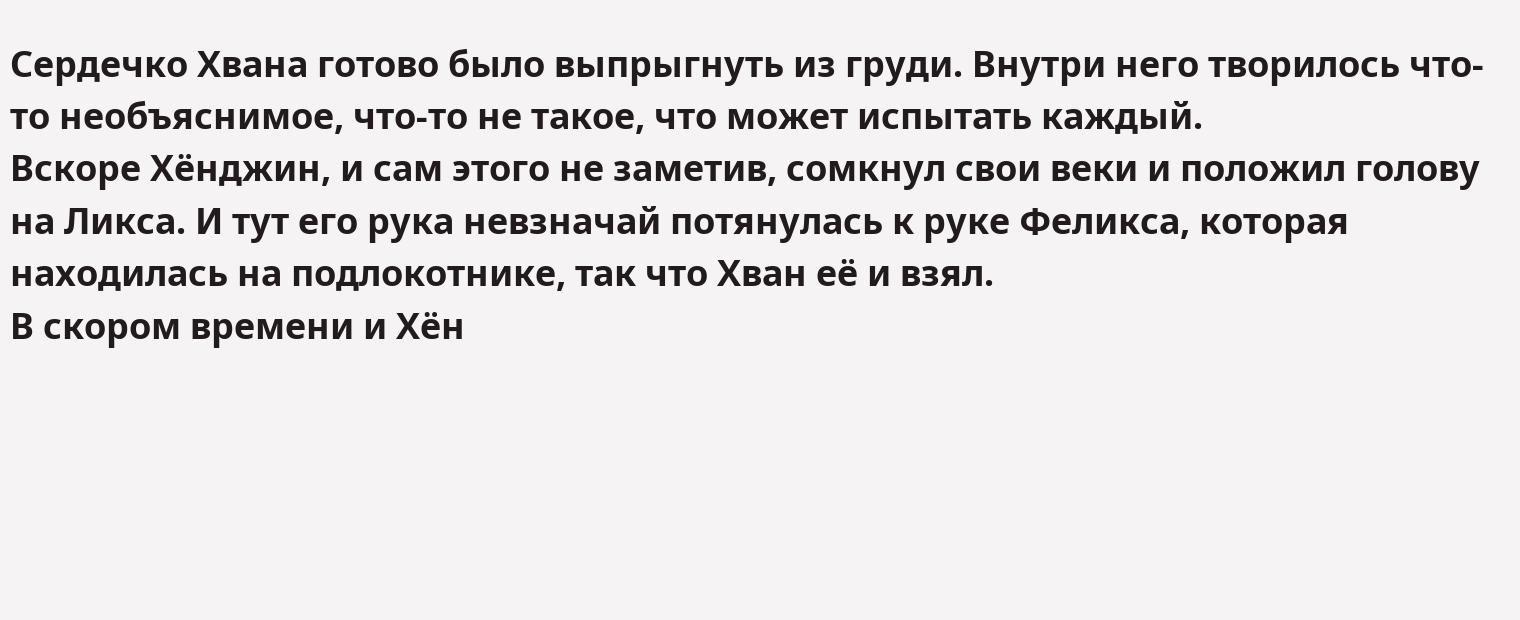Сердечко Хвана готово было выпрыгнуть из груди. Внутри него творилось что-то необъяснимое, что-то не такое, что может испытать каждый.
Вскоре Хёнджин, и сам этого не заметив, сомкнул свои веки и положил голову на Ликса. И тут его рука невзначай потянулась к руке Феликса, которая находилась на подлокотнике, так что Хван её и взял.
В скором времени и Хён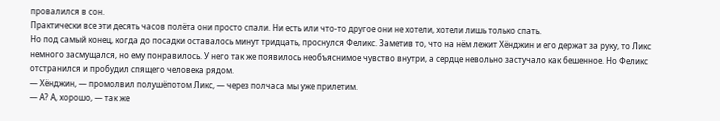провалился в сон.
Практически все эти десять часов полёта они просто спали. Ни есть или что-то другое они не хотели, хотели лишь только спать.
Но под самый конец, когда до посадки оставалось минут тридцать, проснулся Феликс. Заметив то, что на нём лежит Хёнджин и его держат за руку, то Ликс немного засмущался, но ему понравилось. У него так же появилось необъяснимое чувство внутри, а сердце невольно застучало как бешенное. Но Феликс отстранился и пробудил спящего человека рядом.
— Хёнджин, — промолвил полушёпотом Ликс, — через полчаса мы уже прилетим.
— А? А, хорошо, — так же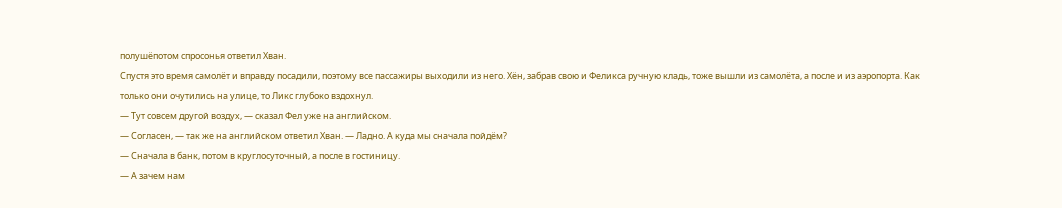полушёпотом спросонья ответил Хван.
Спустя это время самолёт и вправду посадили, поэтому все пассажиры выходили из него. Хён, забрав свою и Феликса ручную кладь, тоже вышли из самолёта, а после и из аэропорта. Как только они очутились на улице, то Ликс глубоко вздохнул.
— Тут совсем другой воздух, — сказал Фел уже на английском.
— Согласен, — так же на английском ответил Хван. — Ладно. А куда мы сначала пойдём?
— Сначала в банк, потом в круглосуточный, а после в гостиницу.
— А зачем нам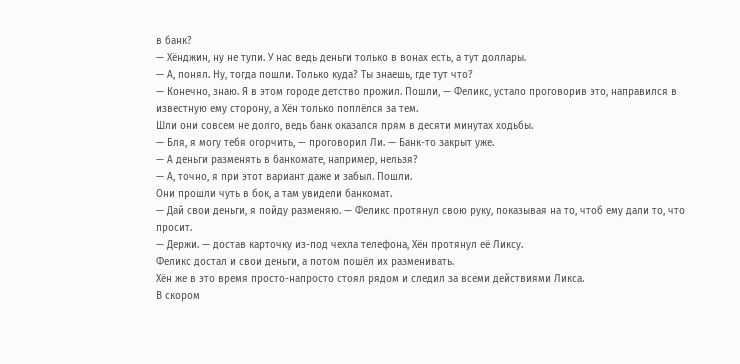в банк?
— Хёнджин, ну не тупи. У нас ведь деньги только в вонах есть, а тут доллары.
— А, понял. Ну, тогда пошли. Только куда? Ты знаешь, где тут что?
— Конечно, знаю. Я в этом городе детство прожил. Пошли, — Феликс, устало проговорив это, направился в известную ему сторону, а Хён только поплёлся за тем.
Шли они совсем не долго, ведь банк оказался прям в десяти минутах ходьбы.
— Бля, я могу тебя огорчить, — проговорил Ли. — Банк-то закрыт уже.
— А деньги разменять в банкомате, например, нельзя?
— А, точно, я при этот вариант даже и забыл. Пошли.
Они прошли чуть в бок, а там увидели банкомат.
— Дай свои деньги, я пойду разменяю. — Феликс протянул свою руку, показывая на то, чтоб ему дали то, что просит.
— Держи. — достав карточку из-под чехла телефона, Хён протянул её Ликсу.
Феликс достал и свои деньги, а потом пошёл их разменивать.
Хён же в это время просто-напросто стоял рядом и следил за всеми действиями Ликса.
В скором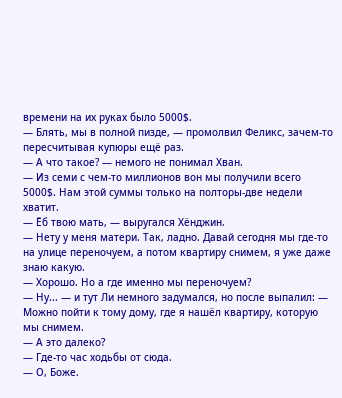времени на их руках было 5000$.
— Блять, мы в полной пизде, — промолвил Феликс, зачем-то пересчитывая купюры ещё раз.
— А что такое? — немого не понимал Хван.
— Из семи с чем-то миллионов вон мы получили всего 5000$. Нам этой суммы только на полторы-две недели хватит.
— Ёб твою мать, — выругался Хёнджин.
— Нету у меня матери. Так, ладно. Давай сегодня мы где-то на улице переночуем, а потом квартиру снимем, я уже даже знаю какую.
— Хорошо. Но а где именно мы переночуем?
— Ну... — и тут Ли немного задумался, но после выпалил: — Можно пойти к тому дому, где я нашёл квартиру, которую мы снимем.
— А это далеко?
— Где-то час ходьбы от сюда.
— О, Боже.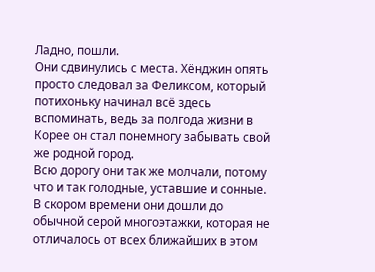Ладно, пошли.
Они сдвинулись с места. Хёнджин опять просто следовал за Феликсом, который потихоньку начинал всё здесь вспоминать, ведь за полгода жизни в Корее он стал понемногу забывать свой же родной город.
Всю дорогу они так же молчали, потому что и так голодные, уставшие и сонные.
В скором времени они дошли до обычной серой многоэтажки, которая не отличалось от всех ближайших в этом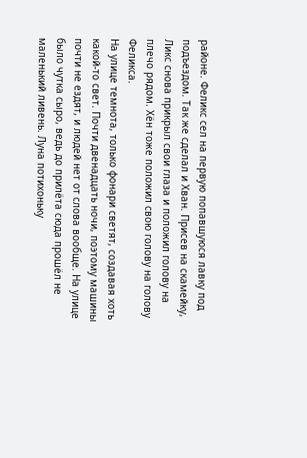районе. Феликс сел на первую попавшуюся лавку под подъездом. Так же сделал и Хван. Присев на скамейку, Ликс снова прикрыл свои глаза и положил голову на плечо рядом. Хён тоже положил свою голову на голову Феликса.
На улице темнота, только фонари светят, создавая хоть какой-то свет. Почти двенадцать ночи, поэтому машины почти не ездят, и людей нет от слова вообще. На улице было чутка сыро, ведь до прилёта сюда прошёл не маленький ливень. Луна потихоньку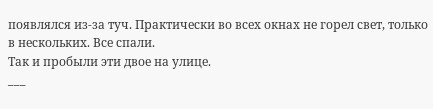появлялся из-за туч. Практически во всех окнах не горел свет, только в нескольких. Все спали.
Так и пробыли эти двое на улице.
___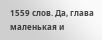1559 слов. Да, глава маленькая и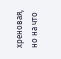хреновая, но на что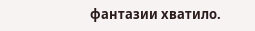фантазии хватило.